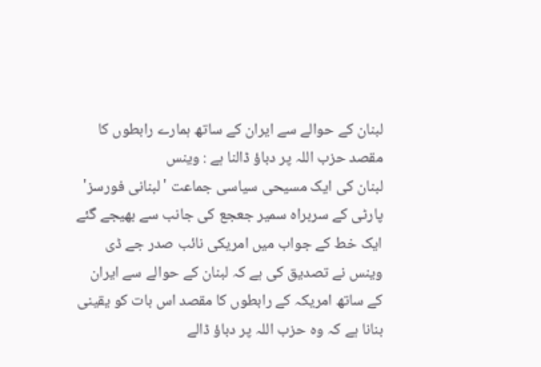لبنان کے حوالے سے ایران کے ساتھ ہمارے رابطوں کا مقصد حزب اللہ پر دباؤ ڈالنا ہے : وینس
لبنان کی ایک مسیحی سیاسی جماعت 'لبنانی فورسز' پارٹی کے سربراہ سمیر جعجع کی جانب سے بھیجے گئے ایک خط کے جواب میں امریکی نائب صدر جے ڈی وینس نے تصدیق کی ہے کہ لبنان کے حوالے سے ایران کے ساتھ امریکہ کے رابطوں کا مقصد اس بات کو یقینی بنانا ہے کہ وہ حزب اللہ پر دباؤ ڈالے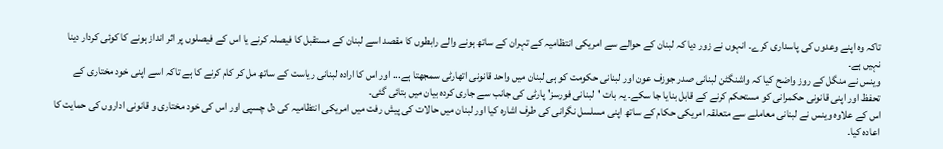تاکہ وہ اپنے وعدوں کی پاسداری کرے۔ انہوں نے زور دیا کہ لبنان کے حوالے سے امریکی انتظامیہ کے تہران کے ساتھ ہونے والے رابطوں کا مقصد اسے لبنان کے مستقبل کا فیصلہ کرنے یا اس کے فیصلوں پر اثر انداز ہونے کا کوئی کردار دینا نہیں ہے۔
وینس نے منگل کے روز واضح کیا کہ واشنگٹن لبنانی صدر جوزف عون اور لبنانی حکومت کو ہی لبنان میں واحد قانونی اتھارٹی سمجھتا ہے... اور اس کا ارادہ لبنانی ریاست کے ساتھ مل کر کام کرنے کا ہے تاکہ اسے اپنی خود مختاری کے تحفظ اور اپنی قانونی حکمرانی کو مستحکم کرنے کے قابل بنایا جا سکے۔ یہ بات 'لبنانی فورسز' پارٹی کی جانب سے جاری کردہ بیان میں بتائی گئی۔
اس کے علاوہ وینس نے لبنانی معاملے سے متعلقہ امریکی حکام کے ساتھ اپنی مسلسل نگرانی کی طرف اشارہ کیا اور لبنان میں حالات کی پیش رفت میں امریکی انتظامیہ کی دل چسپی اور اس کی خود مختاری و قانونی اداروں کی حمایت کا اعادہ کیا۔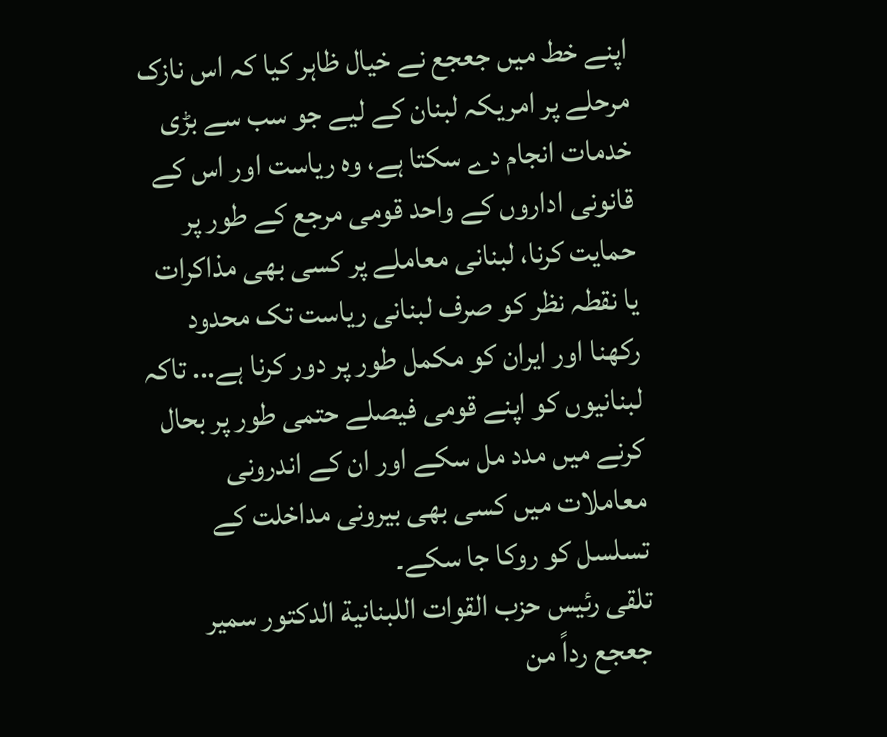اپنے خط میں جعجع نے خیال ظاہر کیا کہ اس نازک مرحلے پر امریکہ لبنان کے لیے جو سب سے بڑی خدمات انجام دے سکتا ہے، وہ ریاست اور اس کے قانونی اداروں کے واحد قومی مرجع کے طور پر حمایت کرنا، لبنانی معاملے پر کسی بھی مذاکرات یا نقطہ نظر کو صرف لبنانی ریاست تک محدود رکھنا اور ایران کو مکمل طور پر دور کرنا ہے... تاکہ لبنانیوں کو اپنے قومی فیصلے حتمی طور پر بحال کرنے میں مدد مل سکے اور ان کے اندرونی معاملات میں کسی بھی بیرونی مداخلت کے تسلسل کو روکا جا سکے۔
تلقى رئيس حزب القوات اللبنانية الدكتور سمير جعجع رداً من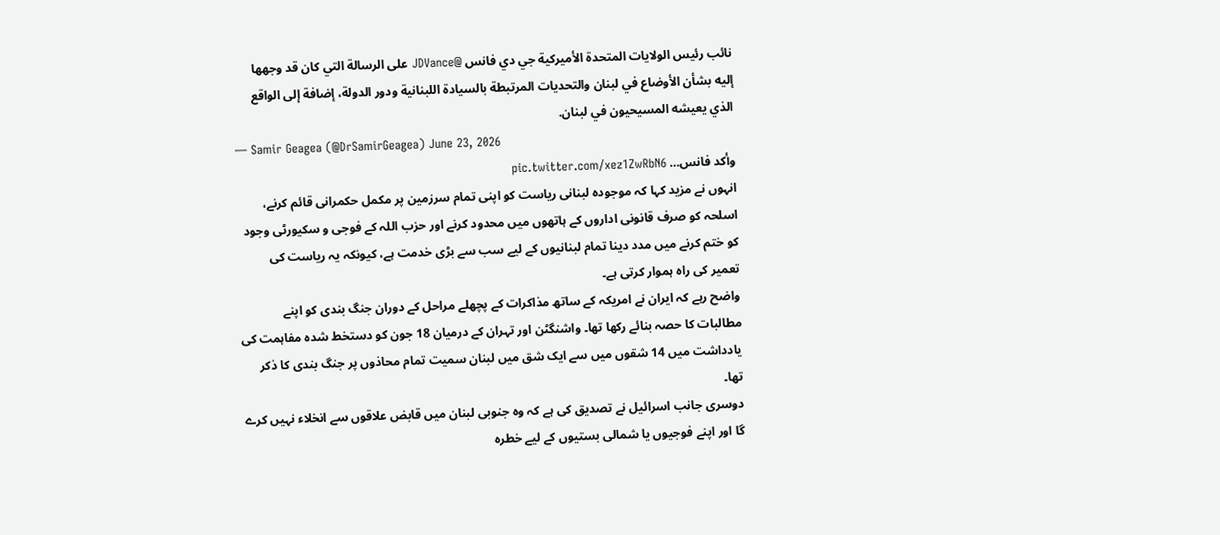نائب رئيس الولايات المتحدة الأميركية جي دي فانس @JDVance على الرسالة التي كان قد وجهها إليه بشأن الأوضاع في لبنان والتحديات المرتبطة بالسيادة اللبنانية ودور الدولة، إضافة إلى الواقع الذي يعيشه المسيحيون في لبنان.
— Samir Geagea (@DrSamirGeagea) June 23, 2026
وأكد فانس… pic.twitter.com/xez1ZwRbN6
انہوں نے مزید کہا کہ موجودہ لبنانی ریاست کو اپنی تمام سرزمین پر مکمل حکمرانی قائم کرنے، اسلحہ کو صرف قانونی اداروں کے ہاتھوں میں محدود کرنے اور حزب اللہ کے فوجی و سکیورٹی وجود کو ختم کرنے میں مدد دینا تمام لبنانیوں کے لیے سب سے بڑی خدمت ہے، کیونکہ یہ ریاست کی تعمیر کی راہ ہموار کرتی ہے۔
واضح رہے کہ ایران نے امریکہ کے ساتھ مذاکرات کے پچھلے مراحل کے دوران جنگ بندی کو اپنے مطالبات کا حصہ بنائے رکھا تھا۔ واشنگٹن اور تہران کے درمیان 18 جون کو دستخط شدہ مفاہمت کی یادداشت میں 14 شقوں میں سے ایک شق میں لبنان سمیت تمام محاذوں پر جنگ بندی کا ذکر تھا۔
دوسری جانب اسرائیل نے تصدیق کی ہے کہ وہ جنوبی لبنان میں قابض علاقوں سے انخلاء نہیں کرے گا اور اپنے فوجیوں یا شمالی بستیوں کے لیے خطرہ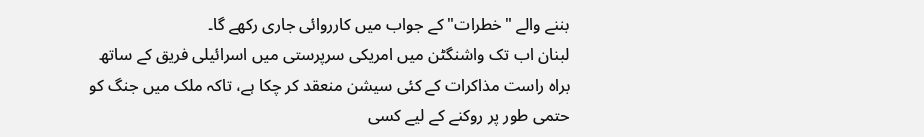بننے والے "خطرات" کے جواب میں کارروائی جاری رکھے گا۔
لبنان اب تک واشنگٹن میں امریکی سرپرستی میں اسرائیلی فریق کے ساتھ براہ راست مذاکرات کے کئی سیشن منعقد کر چکا ہے، تاکہ ملک میں جنگ کو حتمی طور پر روکنے کے لیے کسی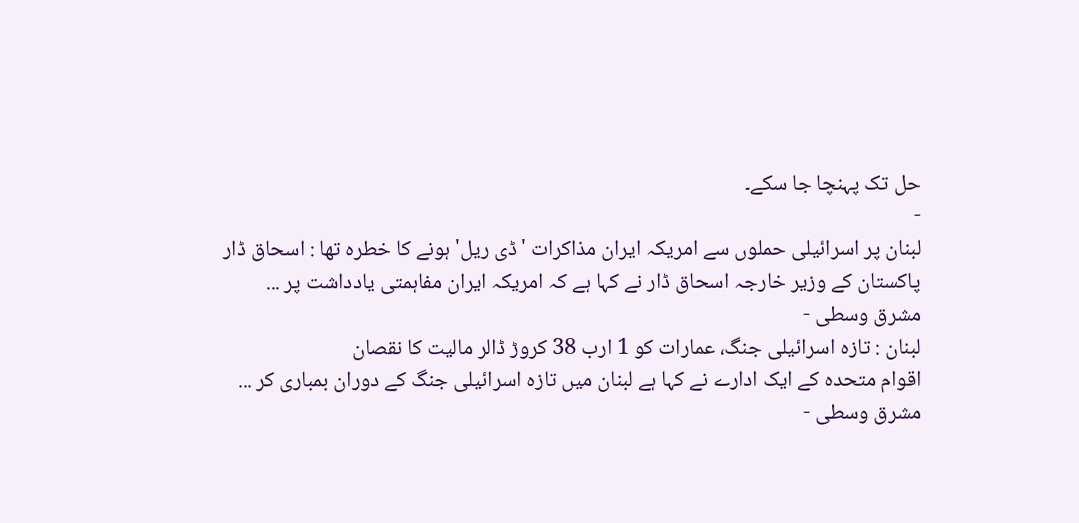حل تک پہنچا جا سکے۔
-
لبنان پر اسرائیلی حملوں سے امریکہ ایران مذاکرات 'ڈی ریل' ہونے کا خطرہ تھا : اسحاق ڈار
پاکستان کے وزیر خارجہ اسحاق ڈار نے کہا ہے کہ امریکہ ایران مفاہمتی یادداشت پر ...
مشرق وسطی -
لبنان : تازہ اسرائیلی جنگ، عمارات کو 1 ارب 38 کروڑ ڈالر مالیت کا نقصان
اقوام متحدہ کے ایک ادارے نے کہا ہے لبنان میں تازہ اسرائیلی جنگ کے دوران بمباری کر ...
مشرق وسطی -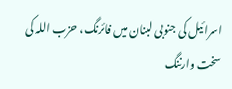اسرائیل کی جنوبی لبنان میں فائرنگ، حزب اللہ کی سخت وارننگ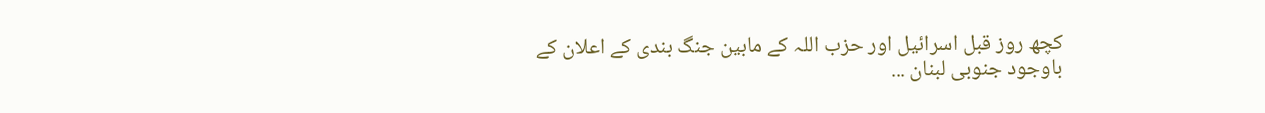کچھ روز قبل اسرائیل اور حزب اللہ کے مابین جنگ بندی کے اعلان کے باوجود جنوبی لبنان ...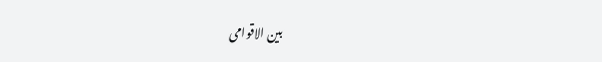بين الاقوامى